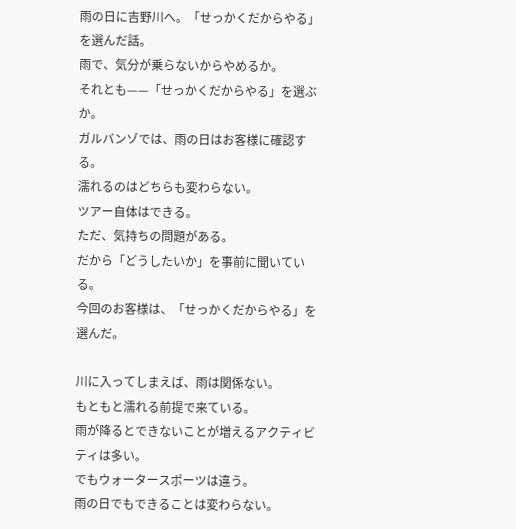雨の日に吉野川へ。「せっかくだからやる」を選んだ話。
雨で、気分が乗らないからやめるか。
それとも——「せっかくだからやる」を選ぶか。
ガルバンゾでは、雨の日はお客様に確認する。
濡れるのはどちらも変わらない。
ツアー自体はできる。
ただ、気持ちの問題がある。
だから「どうしたいか」を事前に聞いている。
今回のお客様は、「せっかくだからやる」を選んだ。

川に入ってしまえば、雨は関係ない。
もともと濡れる前提で来ている。
雨が降るとできないことが増えるアクティビティは多い。
でもウォータースポーツは違う。
雨の日でもできることは変わらない。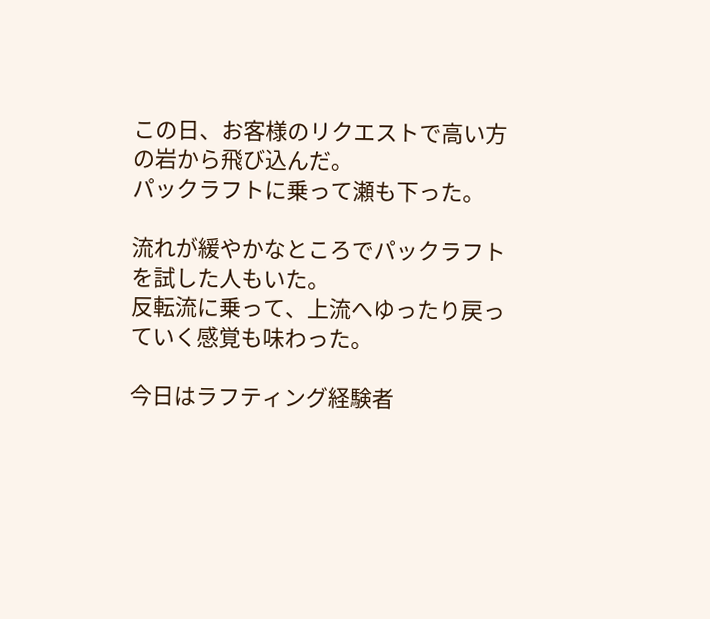この日、お客様のリクエストで高い方の岩から飛び込んだ。
パックラフトに乗って瀬も下った。

流れが緩やかなところでパックラフトを試した人もいた。
反転流に乗って、上流へゆったり戻っていく感覚も味わった。

今日はラフティング経験者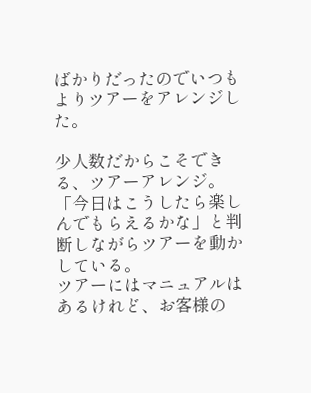ばかりだったのでいつもよりツアーをアレンジした。

少人数だからこそできる、ツアーアレンジ。
「今日はこうしたら楽しんでもらえるかな」と判断しながらツアーを動かしている。
ツアーにはマニュアルはあるけれど、お客様の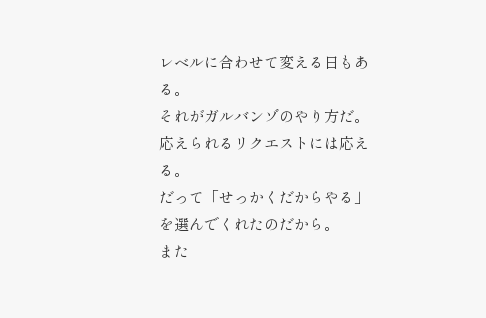レベルに合わせて変える日もある。
それがガルバンゾのやり方だ。
応えられるリクエストには応える。
だって「せっかくだからやる」を選んでくれたのだから。
また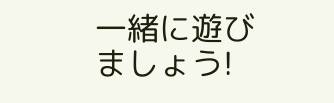一緒に遊びましょう!